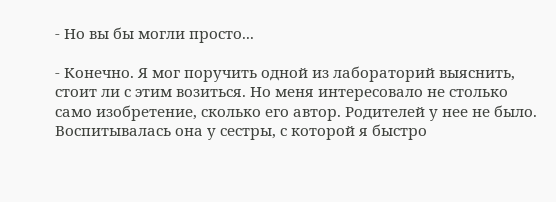- Но вы бы могли просто...

- Конечно. Я мог поручить одной из лабораторий выяснить, стоит ли с этим возиться. Но меня интересовало не столько само изобретение, сколько его автор. Родителей у нее не было. Воспитывалась она у сестры, с которой я быстро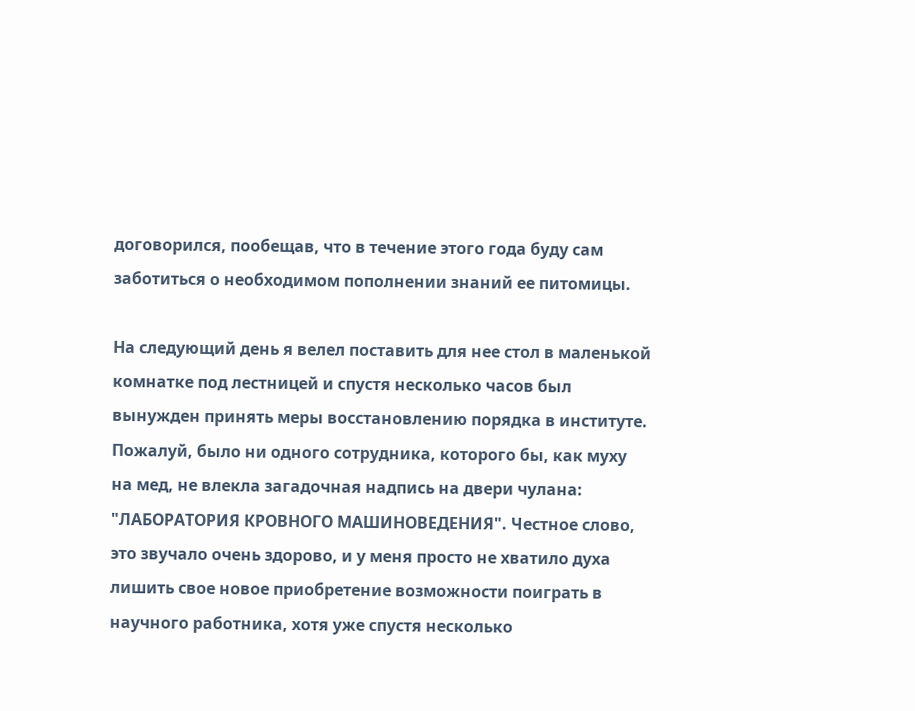договорился, пообещав, что в течение этого года буду сам заботиться о необходимом пополнении знаний ее питомицы.

На следующий день я велел поставить для нее стол в маленькой комнатке под лестницей и спустя несколько часов был вынужден принять меры восстановлению порядка в институте. Пожалуй, было ни одного сотрудника, которого бы, как муху на мед, не влекла загадочная надпись на двери чулана: "ЛАБОРАТОРИЯ КРОВНОГО МАШИНОВЕДЕНИЯ". Честное слово, это звучало очень здорово, и у меня просто не хватило духа лишить свое новое приобретение возможности поиграть в научного работника, хотя уже спустя несколько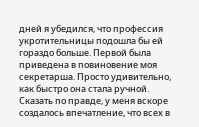дней я убедился, что профессия укротительницы подошла бы ей гораздо больше. Первой была приведена в повиновение моя секретарша. Просто удивительно, как быстро она стала ручной. Сказать по правде, у меня вскоре создалось впечатление, что всех в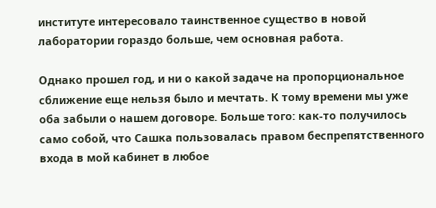институте интересовало таинственное существо в новой лаборатории гораздо больше, чем основная работа.

Однако прошел год, и ни о какой задаче на пропорциональное сближение еще нельзя было и мечтать. К тому времени мы уже оба забыли о нашем договоре. Больше того: как-то получилось само собой, что Сашка пользовалась правом беспрепятственного входа в мой кабинет в любое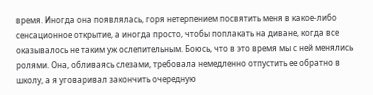время. Иногда она появлялась, горя нетерпением посвятить меня в какое-либо сенсационное открытие, а иногда просто, чтобы поплакать на диване, когда все оказывалось не таким уж ослепительным. Боюсь, что в это время мы с ней менялись ролями. Она, обливаясь слезами, требовала немедленно отпустить ее обратно в школу, а я уговаривал закончить очередную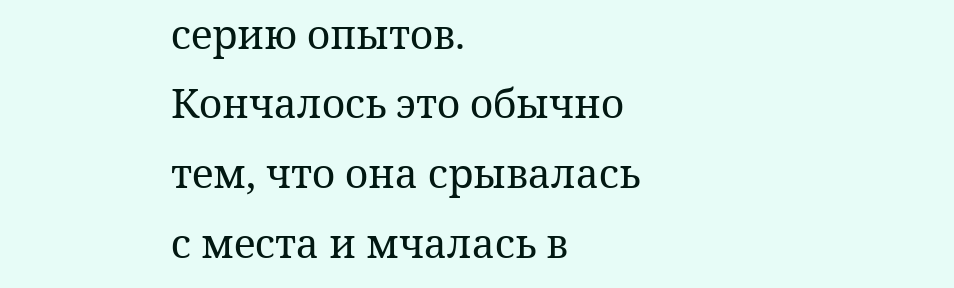серию опытов. Кончалось это обычно тем, что она срывалась с места и мчалась в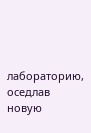лабораторию, оседлав новую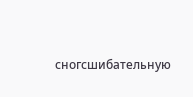сногсшибательную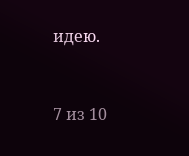идею.



7 из 10